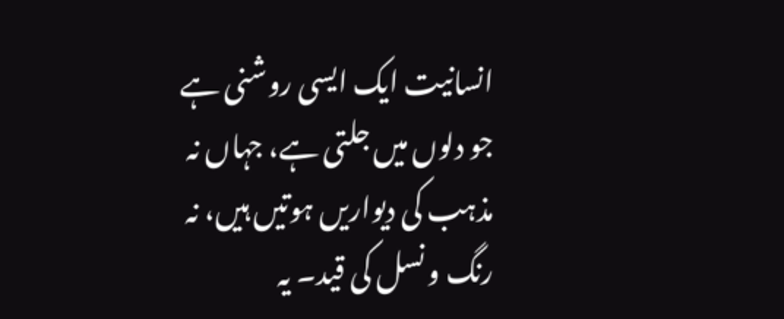انسانیت ایک ایسی روشنی ہے جو دلوں میں جلتی ہے، جہاں نہ مذہب کی دیواریں ہوتیں ہیں، نہ رنگ و نسل کی قید۔ یہ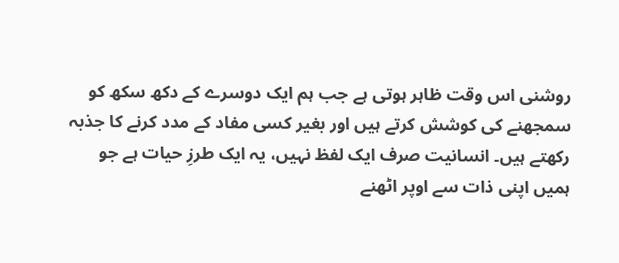روشنی اس وقت ظاہر ہوتی ہے جب ہم ایک دوسرے کے دکھ سکھ کو سمجھنے کی کوشش کرتے ہیں اور بغیر کسی مفاد کے مدد کرنے کا جذبہ رکھتے ہیں۔ انسانیت صرف ایک لفظ نہیں، یہ ایک طرزِ حیات ہے جو ہمیں اپنی ذات سے اوپر اٹھنے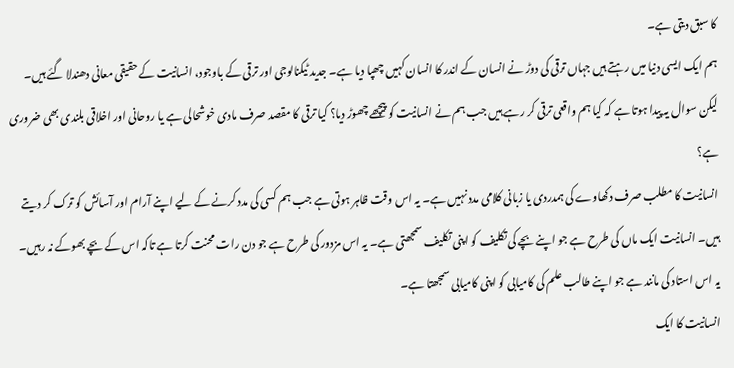کا سبق دیتی ہے۔
ہم ایک ایسی دنیا میں رہتے ہیں جہاں ترقی کی دوڑ نے انسان کے اندر کا انسان کہیں چھپا دیا ہے۔ جدید ٹیکنالوجی اور ترقی کے باوجود، انسانیت کے حقیقی معانی دھندلا گئے ہیں۔ لیکن سوال یہ پیدا ہوتا ہے کہ کیا ہم واقعی ترقی کر رہے ہیں جب ہم نے انسانیت کو پیچھے چھوڑ دیا؟ کیا ترقی کا مقصد صرف مادی خوشحالی ہے یا روحانی اور اخلاقی بلندی بھی ضروری ہے؟
انسانیت کا مطلب صرف دکھاوے کی ہمدردی یا زبانی کلامی مدد نہیں ہے۔ یہ اس وقت ظاہر ہوتی ہے جب ہم کسی کی مدد کرنے کے لیے اپنے آرام اور آسائش کو ترک کر دیتے ہیں۔ انسانیت ایک ماں کی طرح ہے جو اپنے بچے کی تکلیف کو اپنی تکلیف سمجھتی ہے۔ یہ اس مزدور کی طرح ہے جو دن رات محنت کرتا ہے تاکہ اس کے بچے بھوکے نہ رہیں۔ یہ اس استاد کی مانند ہے جو اپنے طالب علم کی کامیابی کو اپنی کامیابی سمجھتا ہے۔
انسانیت کا ایک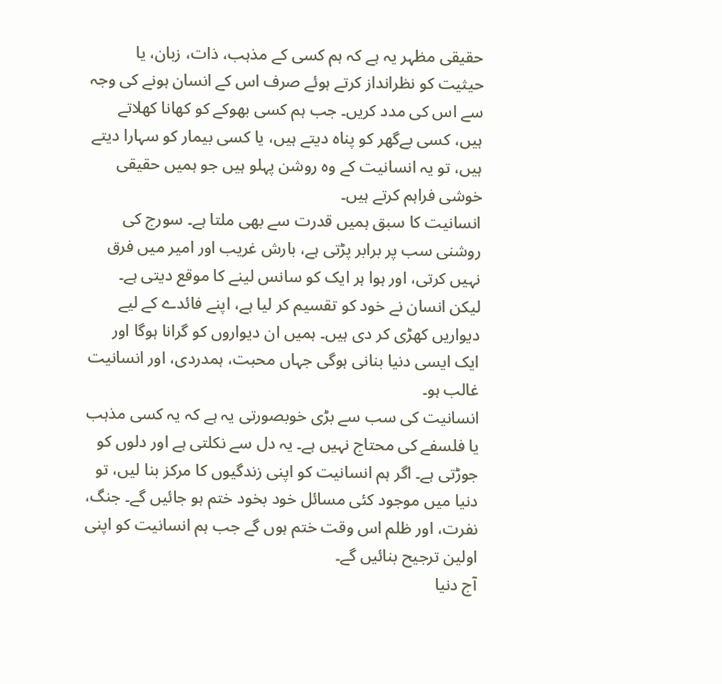حقیقی مظہر یہ ہے کہ ہم کسی کے مذہب، ذات، زبان، یا حیثیت کو نظرانداز کرتے ہوئے صرف اس کے انسان ہونے کی وجہ سے اس کی مدد کریں۔ جب ہم کسی بھوکے کو کھانا کھلاتے ہیں، کسی بےگھر کو پناہ دیتے ہیں، یا کسی بیمار کو سہارا دیتے ہیں، تو یہ انسانیت کے وہ روشن پہلو ہیں جو ہمیں حقیقی خوشی فراہم کرتے ہیں۔
انسانیت کا سبق ہمیں قدرت سے بھی ملتا ہے۔ سورج کی روشنی سب پر برابر پڑتی ہے، بارش غریب اور امیر میں فرق نہیں کرتی، اور ہوا ہر ایک کو سانس لینے کا موقع دیتی ہے۔ لیکن انسان نے خود کو تقسیم کر لیا ہے، اپنے فائدے کے لیے دیواریں کھڑی کر دی ہیں۔ ہمیں ان دیواروں کو گرانا ہوگا اور ایک ایسی دنیا بنانی ہوگی جہاں محبت، ہمدردی، اور انسانیت غالب ہو۔
انسانیت کی سب سے بڑی خوبصورتی یہ ہے کہ یہ کسی مذہب یا فلسفے کی محتاج نہیں ہے۔ یہ دل سے نکلتی ہے اور دلوں کو جوڑتی ہے۔ اگر ہم انسانیت کو اپنی زندگیوں کا مرکز بنا لیں، تو دنیا میں موجود کئی مسائل خود بخود ختم ہو جائیں گے۔ جنگ، نفرت، اور ظلم اس وقت ختم ہوں گے جب ہم انسانیت کو اپنی اولین ترجیح بنائیں گے۔
آج دنیا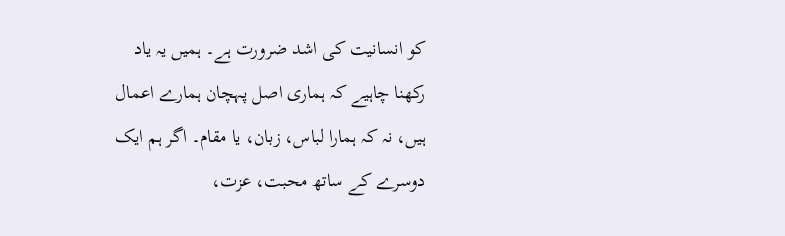کو انسانیت کی اشد ضرورت ہے۔ ہمیں یہ یاد رکھنا چاہیے کہ ہماری اصل پہچان ہمارے اعمال ہیں، نہ کہ ہمارا لباس، زبان، یا مقام۔ اگر ہم ایک دوسرے کے ساتھ محبت، عزت،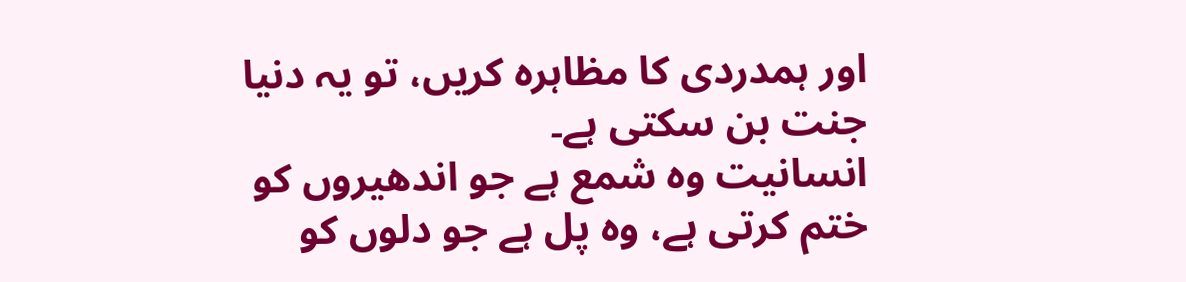اور ہمدردی کا مظاہرہ کریں، تو یہ دنیا جنت بن سکتی ہے۔
انسانیت وہ شمع ہے جو اندھیروں کو ختم کرتی ہے، وہ پل ہے جو دلوں کو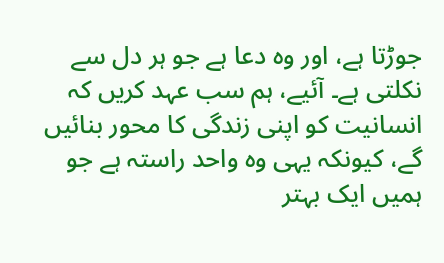جوڑتا ہے، اور وہ دعا ہے جو ہر دل سے نکلتی ہے۔ آئیے، ہم سب عہد کریں کہ انسانیت کو اپنی زندگی کا محور بنائیں گے، کیونکہ یہی وہ واحد راستہ ہے جو ہمیں ایک بہتر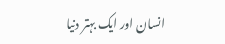انسان اور ایک بہتر دنیا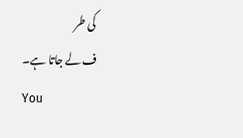کی طر
ف لے جاتا ہے۔
You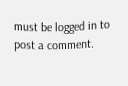must be logged in to post a comment.